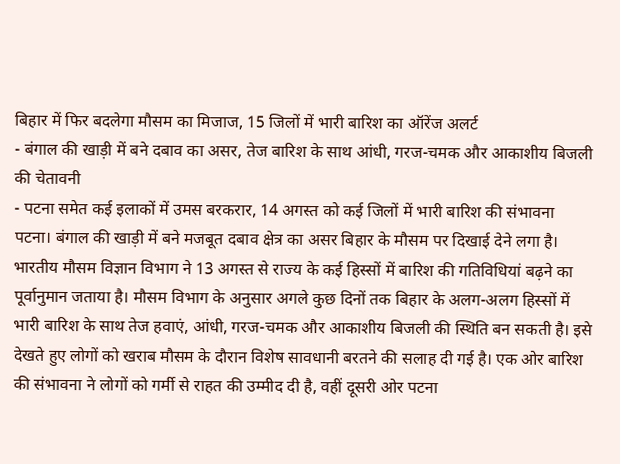बिहार में फिर बदलेगा मौसम का मिजाज, 15 जिलों में भारी बारिश का ऑरेंज अलर्ट
- बंगाल की खाड़ी में बने दबाव का असर, तेज बारिश के साथ आंधी, गरज-चमक और आकाशीय बिजली की चेतावनी
- पटना समेत कई इलाकों में उमस बरकरार, 14 अगस्त को कई जिलों में भारी बारिश की संभावना
पटना। बंगाल की खाड़ी में बने मजबूत दबाव क्षेत्र का असर बिहार के मौसम पर दिखाई देने लगा है। भारतीय मौसम विज्ञान विभाग ने 13 अगस्त से राज्य के कई हिस्सों में बारिश की गतिविधियां बढ़ने का पूर्वानुमान जताया है। मौसम विभाग के अनुसार अगले कुछ दिनों तक बिहार के अलग-अलग हिस्सों में भारी बारिश के साथ तेज हवाएं, आंधी, गरज-चमक और आकाशीय बिजली की स्थिति बन सकती है। इसे देखते हुए लोगों को खराब मौसम के दौरान विशेष सावधानी बरतने की सलाह दी गई है। एक ओर बारिश की संभावना ने लोगों को गर्मी से राहत की उम्मीद दी है, वहीं दूसरी ओर पटना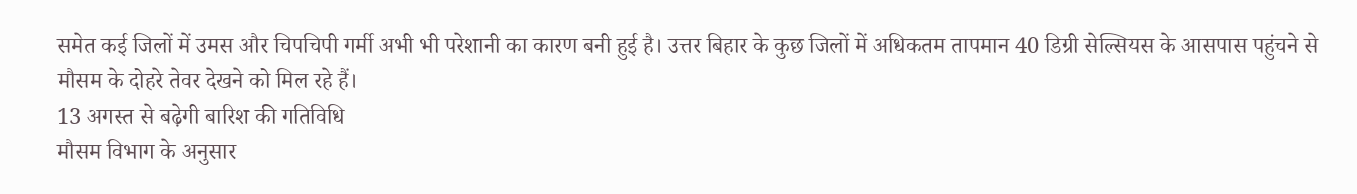समेत कई जिलों में उमस और चिपचिपी गर्मी अभी भी परेशानी का कारण बनी हुई है। उत्तर बिहार के कुछ जिलों में अधिकतम तापमान 40 डिग्री सेल्सियस के आसपास पहुंचने से मौसम के दोहरे तेवर देखने को मिल रहे हैं।
13 अगस्त से बढ़ेगी बारिश की गतिविधि
मौसम विभाग के अनुसार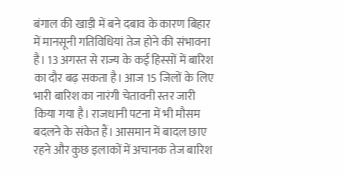बंगाल की खाड़ी में बने दबाव के कारण बिहार में मानसूनी गतिविधियां तेज होने की संभावना है। 13 अगस्त से राज्य के कई हिस्सों में बारिश का दौर बढ़ सकता है। आज 15 जिलों के लिए भारी बारिश का नारंगी चेतावनी स्तर जारी किया गया है। राजधानी पटना में भी मौसम बदलने के संकेत हैं। आसमान में बादल छाए रहने और कुछ इलाकों में अचानक तेज बारिश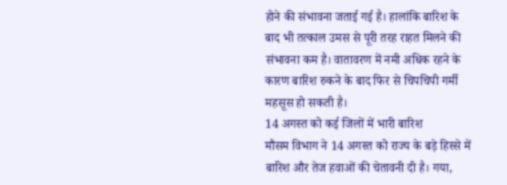होने की संभावना जताई गई है। हालांकि बारिश के बाद भी तत्काल उमस से पूरी तरह राहत मिलने की संभावना कम है। वातावरण में नमी अधिक रहने के कारण बारिश रुकने के बाद फिर से चिपचिपी गर्मी महसूस हो सकती है।
14 अगस्त को कई जिलों में भारी बारिश
मौसम विभाग ने 14 अगस्त को राज्य के बड़े हिस्से में बारिश और तेज हवाओं की चेतावनी दी है। गया,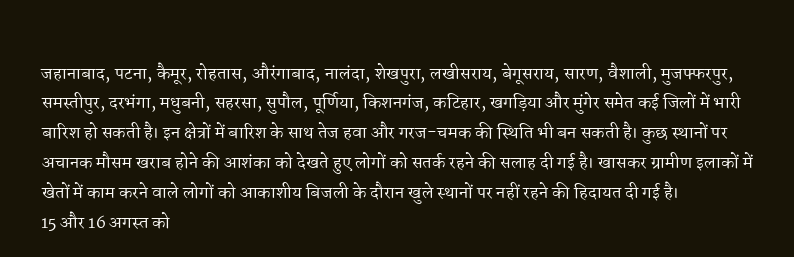जहानाबाद, पटना, कैमूर, रोहतास, औरंगाबाद, नालंदा, शेखपुरा, लखीसराय, बेगूसराय, सारण, वैशाली, मुजफ्फरपुर, समस्तीपुर, दरभंगा, मधुबनी, सहरसा, सुपौल, पूर्णिया, किशनगंज, कटिहार, खगड़िया और मुंगेर समेत कई जिलों में भारी बारिश हो सकती है। इन क्षेत्रों में बारिश के साथ तेज हवा और गरज-चमक की स्थिति भी बन सकती है। कुछ स्थानों पर अचानक मौसम खराब होने की आशंका को देखते हुए लोगों को सतर्क रहने की सलाह दी गई है। खासकर ग्रामीण इलाकों में खेतों में काम करने वाले लोगों को आकाशीय बिजली के दौरान खुले स्थानों पर नहीं रहने की हिदायत दी गई है।
15 और 16 अगस्त को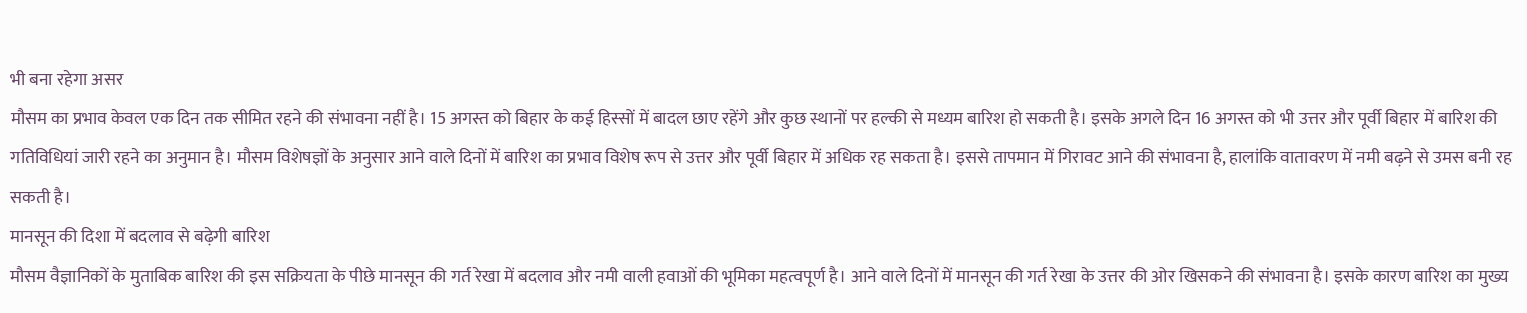भी बना रहेगा असर
मौसम का प्रभाव केवल एक दिन तक सीमित रहने की संभावना नहीं है। 15 अगस्त को बिहार के कई हिस्सों में बादल छाए रहेंगे और कुछ स्थानों पर हल्की से मध्यम बारिश हो सकती है। इसके अगले दिन 16 अगस्त को भी उत्तर और पूर्वी बिहार में बारिश की गतिविधियां जारी रहने का अनुमान है। मौसम विशेषज्ञों के अनुसार आने वाले दिनों में बारिश का प्रभाव विशेष रूप से उत्तर और पूर्वी बिहार में अधिक रह सकता है। इससे तापमान में गिरावट आने की संभावना है, हालांकि वातावरण में नमी बढ़ने से उमस बनी रह सकती है।
मानसून की दिशा में बदलाव से बढ़ेगी बारिश
मौसम वैज्ञानिकों के मुताबिक बारिश की इस सक्रियता के पीछे मानसून की गर्त रेखा में बदलाव और नमी वाली हवाओं की भूमिका महत्वपूर्ण है। आने वाले दिनों में मानसून की गर्त रेखा के उत्तर की ओर खिसकने की संभावना है। इसके कारण बारिश का मुख्य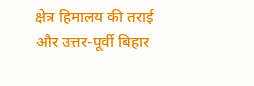क्षेत्र हिमालय की तराई और उत्तर-पूर्वी बिहार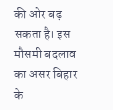की ओर बढ़ सकता है। इस मौसमी बदलाव का असर बिहार के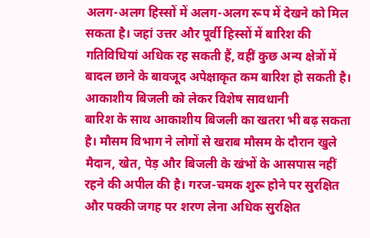अलग-अलग हिस्सों में अलग-अलग रूप में देखने को मिल सकता है। जहां उत्तर और पूर्वी हिस्सों में बारिश की गतिविधियां अधिक रह सकती हैं, वहीं कुछ अन्य क्षेत्रों में बादल छाने के बावजूद अपेक्षाकृत कम बारिश हो सकती है।
आकाशीय बिजली को लेकर विशेष सावधानी
बारिश के साथ आकाशीय बिजली का खतरा भी बढ़ सकता है। मौसम विभाग ने लोगों से खराब मौसम के दौरान खुले मैदान, खेत, पेड़ और बिजली के खंभों के आसपास नहीं रहने की अपील की है। गरज-चमक शुरू होने पर सुरक्षित और पक्की जगह पर शरण लेना अधिक सुरक्षित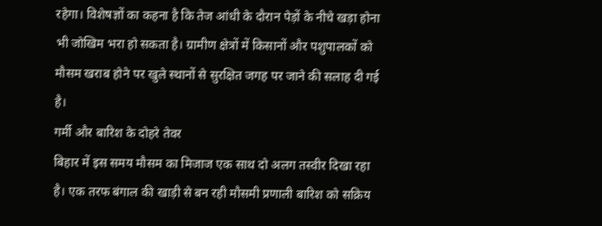रहेगा। विशेषज्ञों का कहना है कि तेज आंधी के दौरान पेड़ों के नीचे खड़ा होना भी जोखिम भरा हो सकता है। ग्रामीण क्षेत्रों में किसानों और पशुपालकों को मौसम खराब होने पर खुले स्थानों से सुरक्षित जगह पर जाने की सलाह दी गई है।
गर्मी और बारिश के दोहरे तेवर
बिहार में इस समय मौसम का मिजाज एक साथ दो अलग तस्वीर दिखा रहा है। एक तरफ बंगाल की खाड़ी से बन रही मौसमी प्रणाली बारिश को सक्रिय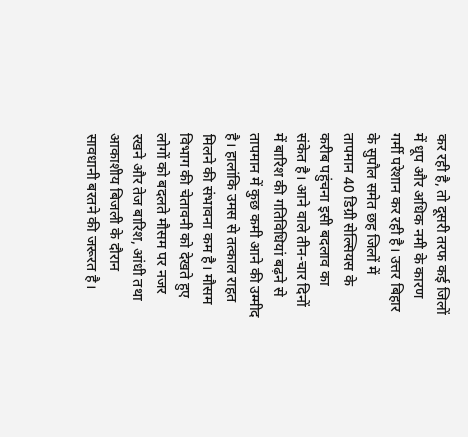कर रही है, तो दूसरी तरफ कई जिलों में धूप और अधिक नमी के कारण गर्मी परेशान कर रही है। उत्तर बिहार के सुपौल समेत छह जिलों में तापमान 40 डिग्री सेल्सियस के करीब पहुंचना इसी बदलाव का संकेत है। आने वाले तीन-चार दिनों में बारिश की गतिविधियां बढ़ने से तापमान में कुछ कमी आने की उम्मीद है। हालांकि उमस से तत्काल राहत मिलने की संभावना कम है। मौसम विभाग की चेतावनी को देखते हुए लोगों को बदलते मौसम पर नजर रखने और तेज बारिश, आंधी तथा आकाशीय बिजली के दौरान सावधानी बरतने की जरूरत है।